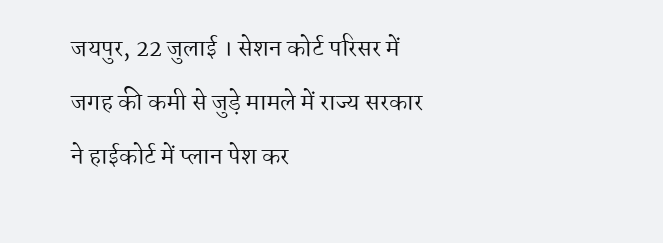जयपुर, 22 जुलाई । सेशन कोर्ट परिसर में जगह की कमी से जुड़े मामले में राज्य सरकार ने हाईकोर्ट में प्लान पेश कर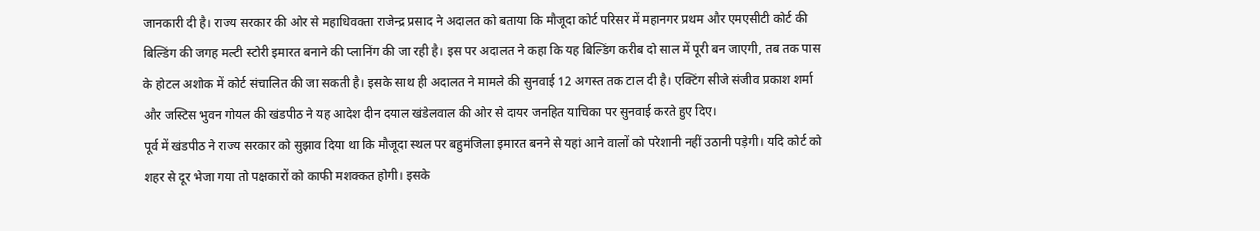जानकारी दी है। राज्य सरकार की ओर से महाधिवक्ता राजेन्द्र प्रसाद ने अदालत को बताया कि मौजूदा कोर्ट परिसर में महानगर प्रथम और एमएसीटी कोर्ट की बिल्डिंग की जगह मल्टी स्टोरी इमारत बनाने की प्लानिंग की जा रही है। इस पर अदालत ने कहा कि यह बिल्डिंग करीब दो साल में पूरी बन जाएगी, तब तक पास के होटल अशोक में कोर्ट संचालित की जा सकती है। इसके साथ ही अदालत ने मामले की सुनवाई 12 अगस्त तक टाल दी है। एक्टिंग सीजे संजीव प्रकाश शर्मा और जस्टिस भुवन गोयल की खंडपीठ ने यह आदेश दीन दयाल खंडेलवाल की ओर से दायर जनहित याचिका पर सुनवाई करते हुए दिए।
पूर्व में खंडपीठ ने राज्य सरकार को सुझाव दिया था कि मौजूदा स्थल पर बहुमंजिला इमारत बनने से यहां आने वालों को परेशानी नहीं उठानी पड़ेगी। यदि कोर्ट को शहर से दूर भेजा गया तो पक्षकारों को काफी मशक्कत होगी। इसके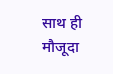साथ ही मौजूदा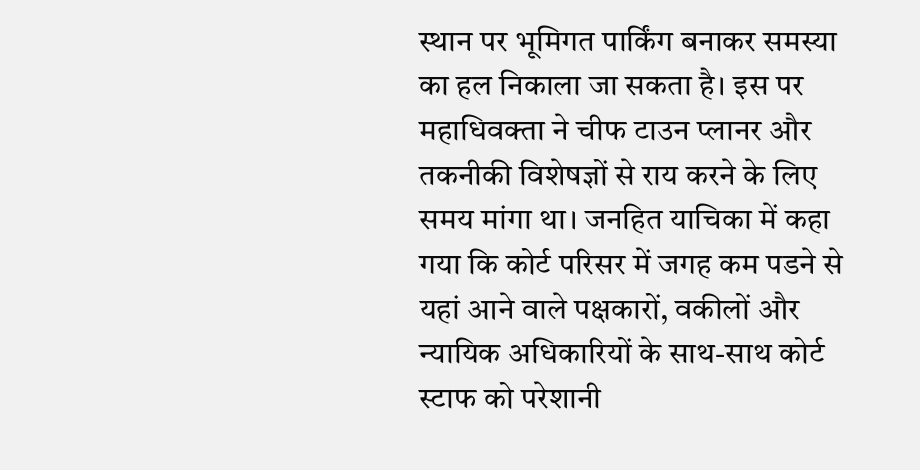स्थान पर भूमिगत पार्किंग बनाकर समस्या का हल निकाला जा सकता है। इस पर महाधिवक्ता ने चीफ टाउन प्लानर और तकनीकी विशेषज्ञों से राय करने के लिए समय मांगा था। जनहित याचिका में कहा गया कि कोर्ट परिसर में जगह कम पडने से यहां आने वाले पक्षकारों, वकीलों और न्यायिक अधिकारियों के साथ-साथ कोर्ट स्टाफ को परेशानी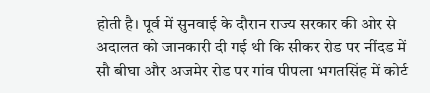होती है। पूर्व में सुनवाई के दौरान राज्य सरकार की ओर से अदालत को जानकारी दी गई थी कि सीकर रोड पर नींदड में सौ बीघा और अजमेर रोड पर गांव पीपला भगतसिंह में कोर्ट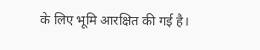के लिए भूमि आरक्षित की गई है।